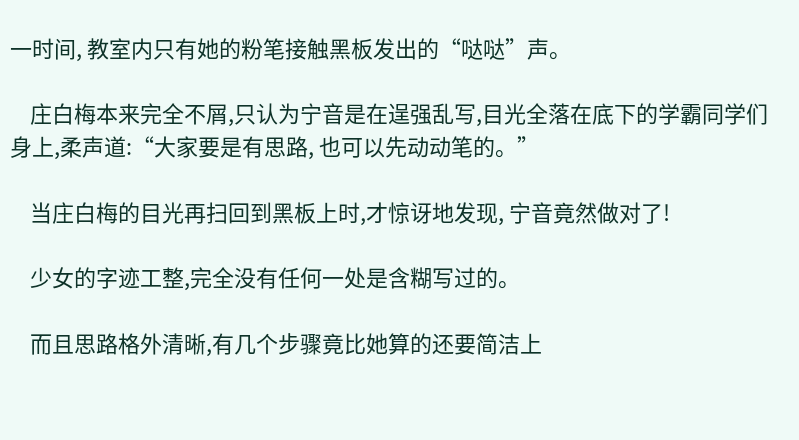一时间, 教室内只有她的粉笔接触黑板发出的“哒哒”声。

    庄白梅本来完全不屑,只认为宁音是在逞强乱写,目光全落在底下的学霸同学们身上,柔声道:“大家要是有思路, 也可以先动动笔的。”

    当庄白梅的目光再扫回到黑板上时,才惊讶地发现, 宁音竟然做对了!

    少女的字迹工整,完全没有任何一处是含糊写过的。

    而且思路格外清晰,有几个步骤竟比她算的还要简洁上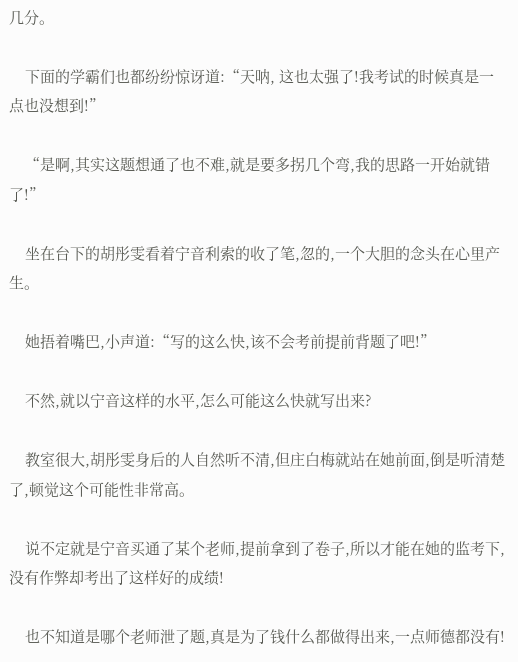几分。

    下面的学霸们也都纷纷惊讶道:“天呐, 这也太强了!我考试的时候真是一点也没想到!”

    “是啊,其实这题想通了也不难,就是要多拐几个弯,我的思路一开始就错了!”

    坐在台下的胡彤雯看着宁音利索的收了笔,忽的,一个大胆的念头在心里产生。

    她捂着嘴巴,小声道:“写的这么快,该不会考前提前背题了吧!”

    不然,就以宁音这样的水平,怎么可能这么快就写出来?

    教室很大,胡彤雯身后的人自然听不清,但庄白梅就站在她前面,倒是听清楚了,顿觉这个可能性非常高。

    说不定就是宁音买通了某个老师,提前拿到了卷子,所以才能在她的监考下,没有作弊却考出了这样好的成绩!

    也不知道是哪个老师泄了题,真是为了钱什么都做得出来,一点师德都没有!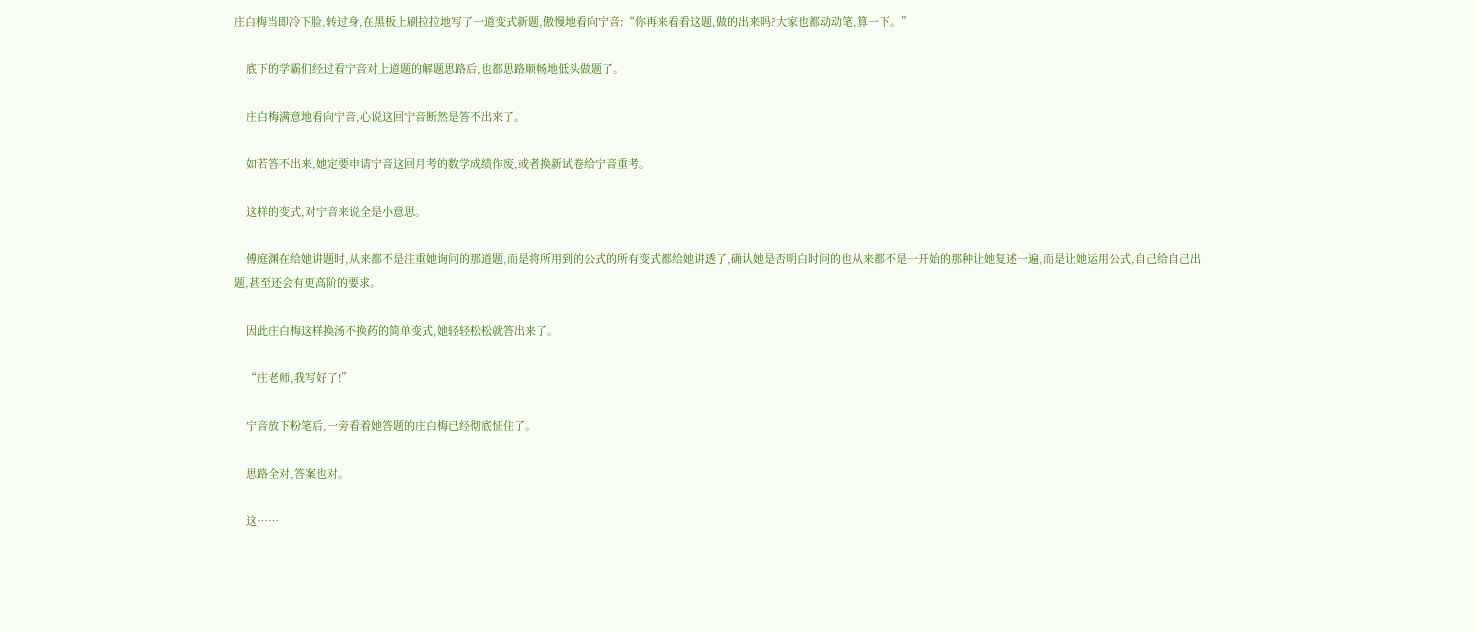庄白梅当即冷下脸,转过身,在黑板上刷拉拉地写了一道变式新题,傲慢地看向宁音:“你再来看看这题,做的出来吗?大家也都动动笔,算一下。”

    底下的学霸们经过看宁音对上道题的解题思路后,也都思路顺畅地低头做题了。

    庄白梅满意地看向宁音,心说这回宁音断然是答不出来了。

    如若答不出来,她定要申请宁音这回月考的数学成绩作废,或者换新试卷给宁音重考。

    这样的变式,对宁音来说全是小意思。

    傅庭渊在给她讲题时,从来都不是注重她询问的那道题,而是将所用到的公式的所有变式都给她讲透了,确认她是否明白时问的也从来都不是一开始的那种让她复述一遍,而是让她运用公式,自己给自己出题,甚至还会有更高阶的要求。

    因此庄白梅这样换汤不换药的简单变式,她轻轻松松就答出来了。

    “庄老师,我写好了!”

    宁音放下粉笔后,一旁看着她答题的庄白梅已经彻底怔住了。

    思路全对,答案也对。

    这……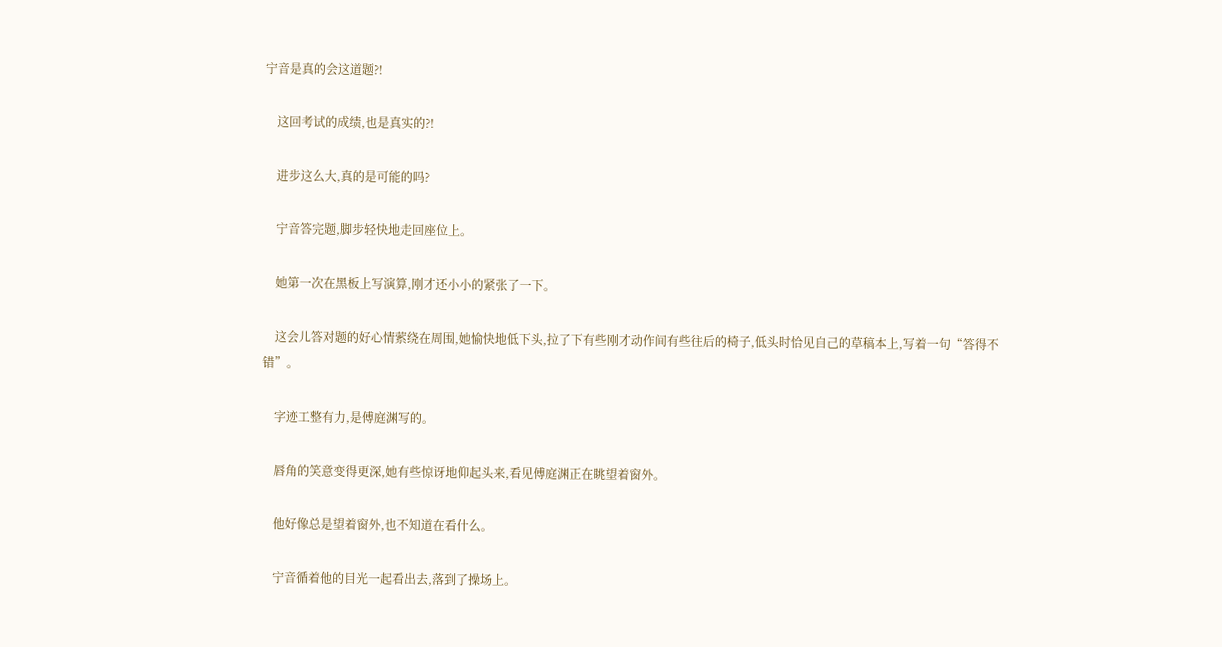宁音是真的会这道题?!

    这回考试的成绩,也是真实的?!

    进步这么大,真的是可能的吗?

    宁音答完题,脚步轻快地走回座位上。

    她第一次在黑板上写演算,刚才还小小的紧张了一下。

    这会儿答对题的好心情萦绕在周围,她愉快地低下头,拉了下有些刚才动作间有些往后的椅子,低头时恰见自己的草稿本上,写着一句“答得不错”。

    字迹工整有力,是傅庭渊写的。

    唇角的笑意变得更深,她有些惊讶地仰起头来,看见傅庭渊正在眺望着窗外。

    他好像总是望着窗外,也不知道在看什么。

    宁音循着他的目光一起看出去,落到了操场上。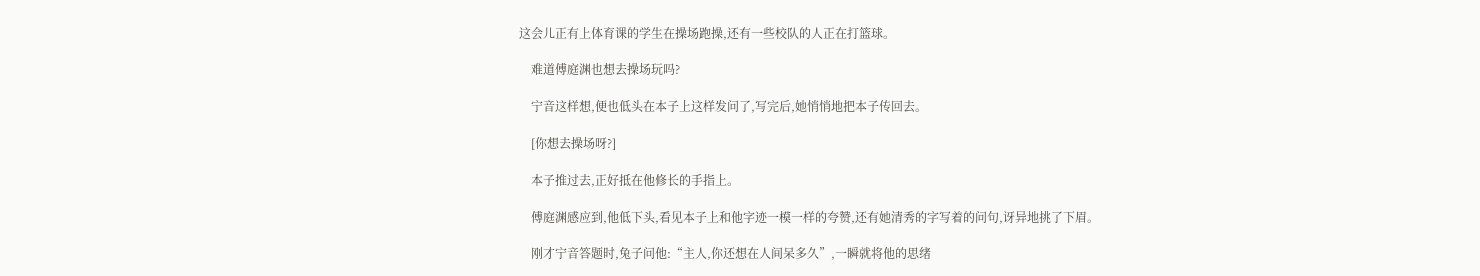这会儿正有上体育课的学生在操场跑操,还有一些校队的人正在打篮球。

    难道傅庭渊也想去操场玩吗?

    宁音这样想,便也低头在本子上这样发问了,写完后,她悄悄地把本子传回去。

    [你想去操场呀?]

    本子推过去,正好抵在他修长的手指上。

    傅庭渊感应到,他低下头,看见本子上和他字迹一模一样的夸赞,还有她清秀的字写着的问句,讶异地挑了下眉。

    刚才宁音答题时,兔子问他:“主人,你还想在人间呆多久”,一瞬就将他的思绪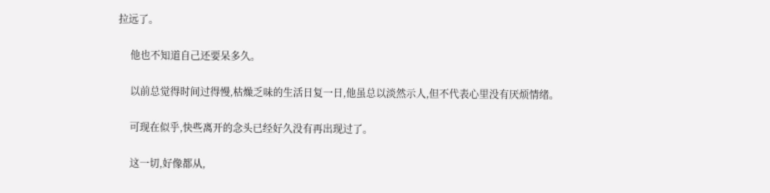拉远了。

    他也不知道自己还要呆多久。

    以前总觉得时间过得慢,枯燥乏味的生活日复一日,他虽总以淡然示人,但不代表心里没有厌烦情绪。

    可现在似乎,快些离开的念头已经好久没有再出现过了。

    这一切,好像都从,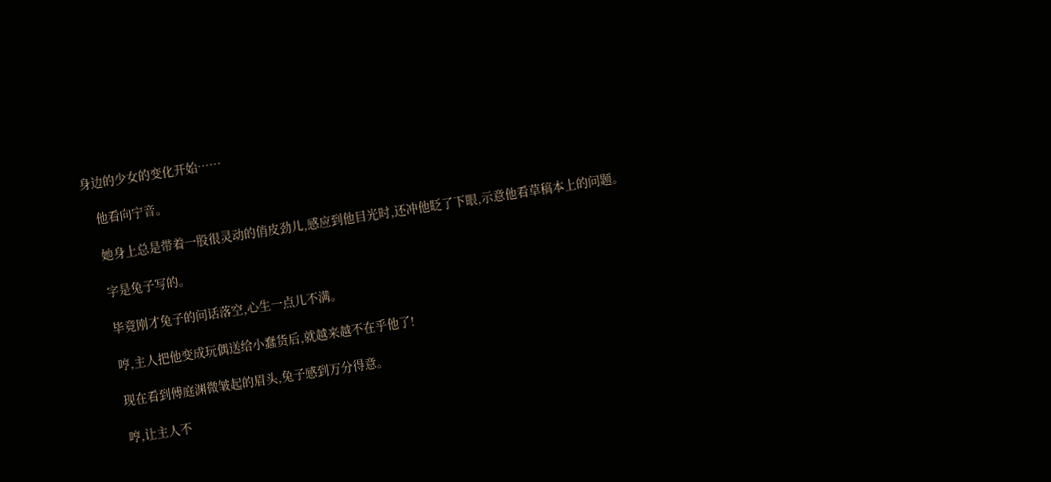身边的少女的变化开始……

    他看向宁音。

    她身上总是带着一股很灵动的俏皮劲儿,感应到他目光时,还冲他眨了下眼,示意他看草稿本上的问题。

    字是兔子写的。

    毕竟刚才兔子的问话落空,心生一点儿不满。

    哼,主人把他变成玩偶送给小蠢货后,就越来越不在乎他了!

    现在看到傅庭渊微皱起的眉头,兔子感到万分得意。

    哼,让主人不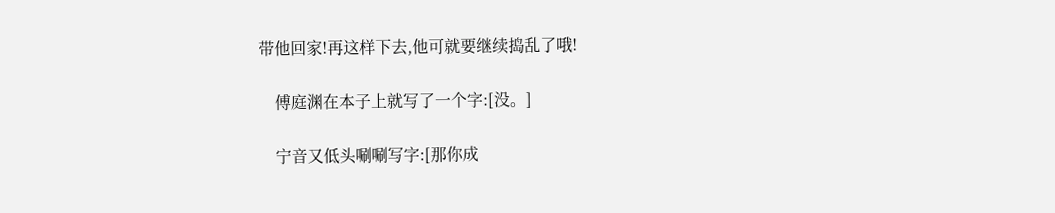带他回家!再这样下去,他可就要继续捣乱了哦!

    傅庭渊在本子上就写了一个字:[没。]

    宁音又低头唰唰写字:[那你成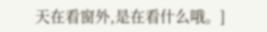天在看窗外,是在看什么哦。]